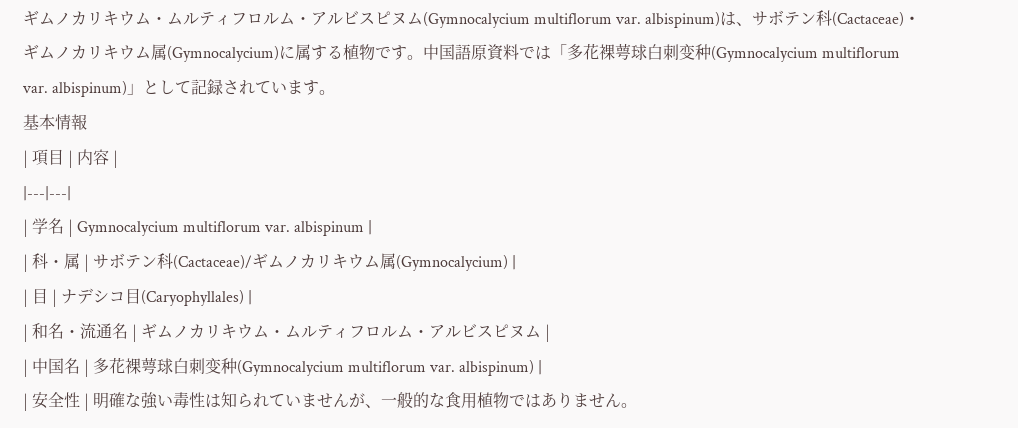ギムノカリキウム・ムルティフロルム・アルビスピヌム(Gymnocalycium multiflorum var. albispinum)は、サボテン科(Cactaceae)・ギムノカリキウム属(Gymnocalycium)に属する植物です。中国語原資料では「多花裸萼球白刺变种(Gymnocalycium multiflorum var. albispinum)」として記録されています。
基本情報
| 項目 | 内容 |
|---|---|
| 学名 | Gymnocalycium multiflorum var. albispinum |
| 科・属 | サボテン科(Cactaceae)/ギムノカリキウム属(Gymnocalycium) |
| 目 | ナデシコ目(Caryophyllales) |
| 和名・流通名 | ギムノカリキウム・ムルティフロルム・アルビスピヌム |
| 中国名 | 多花裸萼球白刺变种(Gymnocalycium multiflorum var. albispinum) |
| 安全性 | 明確な強い毒性は知られていませんが、一般的な食用植物ではありません。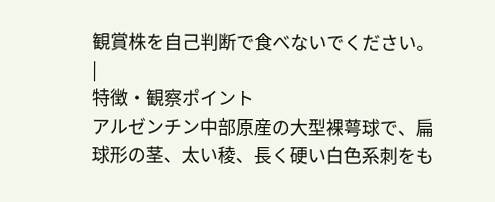観賞株を自己判断で食べないでください。 |
特徴・観察ポイント
アルゼンチン中部原産の大型裸萼球で、扁球形の茎、太い稜、長く硬い白色系刺をも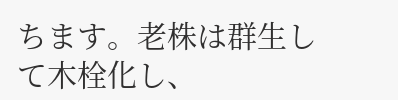ちます。老株は群生して木栓化し、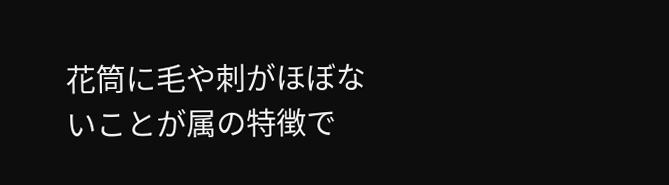花筒に毛や刺がほぼないことが属の特徴で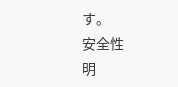す。
安全性
明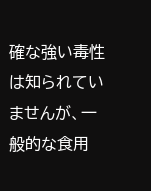確な強い毒性は知られていませんが、一般的な食用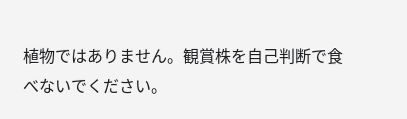植物ではありません。観賞株を自己判断で食べないでください。